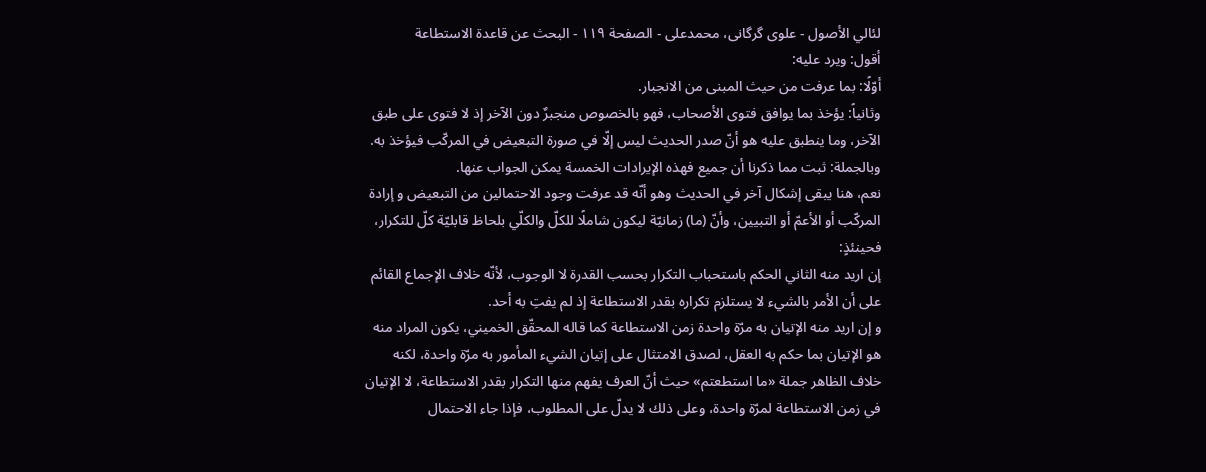لئالي الأصول - علوی گرگانی، محمدعلی - الصفحة ١١٩ - البحث عن قاعدة الاستطاعة
أقول: ويرد عليه:
أوّلًا: بما عرفت من حيث المبنى من الانجبار.
وثانياً: يؤخذ بما يوافق فتوى الأصحاب، فهو بالخصوص منجبرٌ دون الآخر إذ لا فتوى على طبق الآخر، وما ينطبق عليه هو أنّ صدر الحديث ليس إلّا في صورة التبعيض في المركّب فيؤخذ به.
وبالجملة: ثبت مما ذكرنا أن جميع فهذه الإيرادات الخمسة يمكن الجواب عنها.
نعم، هنا يبقى إشكال آخر في الحديث وهو أنّه قد عرفت وجود الاحتمالين من التبعيض و إرادة المركّب أو الأعمّ أو التبيين، وأنّ (ما) زمانيّة ليكون شاملًا للكلّ والكلّي بلحاظ قابليّة كلّ للتكرار، فحينئذٍ:
إن اريد منه الثاني الحكم باستحباب التكرار بحسب القدرة لا الوجوب، لأنّه خلاف الإجماع القائم على أن الأمر بالشيء لا يستلزم تكراره بقدر الاستطاعة إذ لم يفتِ به أحد.
و إن اريد منه الإتيان به مرّة واحدة زمن الاستطاعة كما قاله المحقّق الخميني، يكون المراد منه هو الإتيان بما حكم به العقل، لصدق الامتثال على إتيان الشيء المأمور به مرّة واحدة، لكنه خلاف الظاهر جملة «ما استطعتم» حيث أنّ العرف يفهم منها التكرار بقدر الاستطاعة، لا الإتيان في زمن الاستطاعة لمرّة واحدة، وعلى ذلك لا يدلّ على المطلوب، فإذا جاء الاحتمال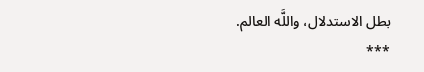بطل الاستدلال، واللَّه العالم.
***